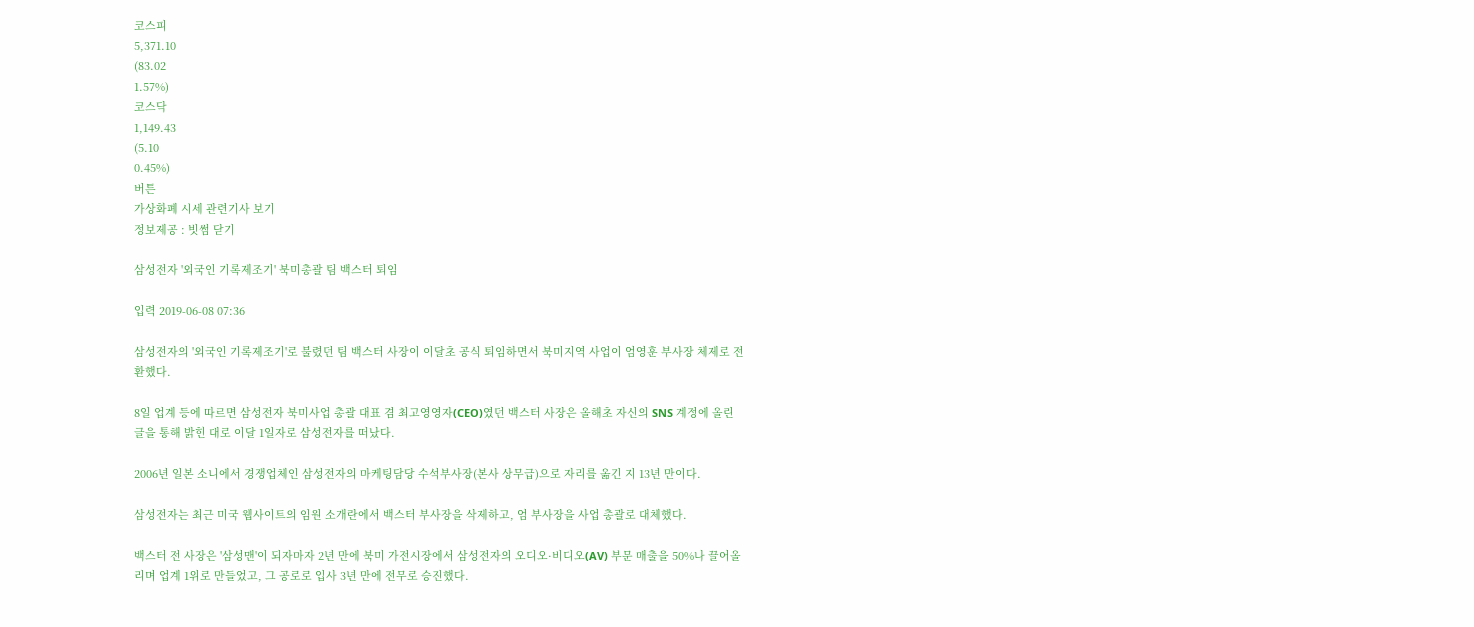코스피
5,371.10
(83.02
1.57%)
코스닥
1,149.43
(5.10
0.45%)
버튼
가상화폐 시세 관련기사 보기
정보제공 : 빗썸 닫기

삼성전자 '외국인 기록제조기' 북미총괄 팀 백스터 퇴임

입력 2019-06-08 07:36

삼성전자의 '외국인 기록제조기'로 불렸던 팀 백스터 사장이 이달초 공식 퇴임하면서 북미지역 사업이 엄영훈 부사장 체제로 전환했다.

8일 업계 등에 따르면 삼성전자 북미사업 총괄 대표 겸 최고영영자(CEO)였던 백스터 사장은 올해초 자신의 SNS 계정에 올린 글을 통해 밝힌 대로 이달 1일자로 삼성전자를 떠났다.

2006년 일본 소니에서 경쟁업체인 삼성전자의 마케팅담당 수석부사장(본사 상무급)으로 자리를 옮긴 지 13년 만이다.

삼성전자는 최근 미국 웹사이트의 임원 소개란에서 백스터 부사장을 삭제하고, 엄 부사장을 사업 총괄로 대체했다.

백스터 전 사장은 '삼성맨'이 되자마자 2년 만에 북미 가전시장에서 삼성전자의 오디오·비디오(AV) 부문 매출을 50%나 끌어올리며 업계 1위로 만들었고, 그 공로로 입사 3년 만에 전무로 승진했다.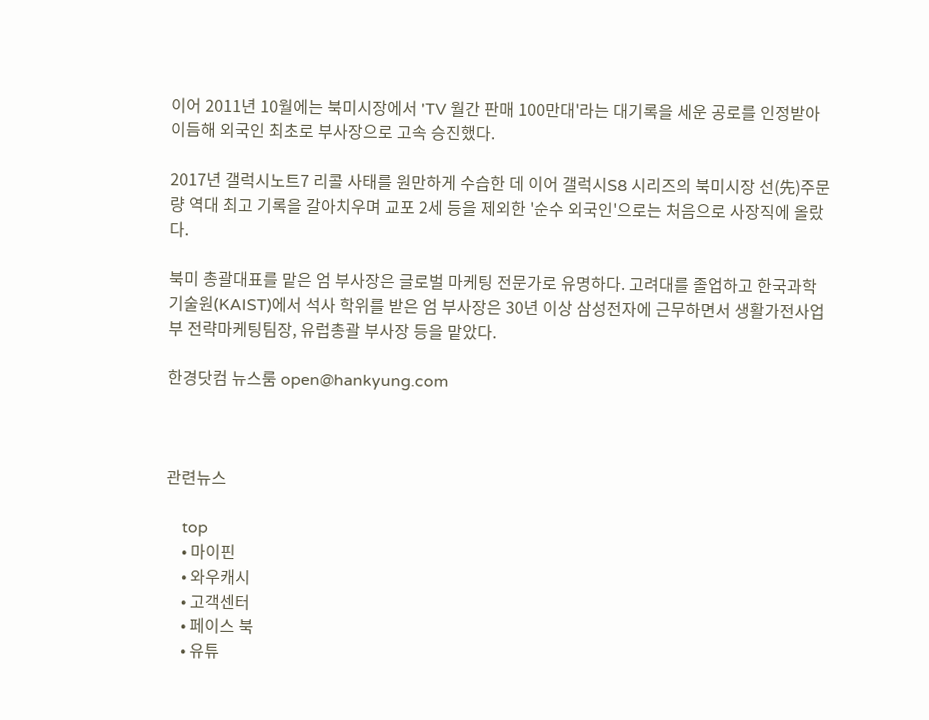이어 2011년 10월에는 북미시장에서 'TV 월간 판매 100만대'라는 대기록을 세운 공로를 인정받아 이듬해 외국인 최초로 부사장으로 고속 승진했다.

2017년 갤럭시노트7 리콜 사태를 원만하게 수습한 데 이어 갤럭시S8 시리즈의 북미시장 선(先)주문량 역대 최고 기록을 갈아치우며 교포 2세 등을 제외한 '순수 외국인'으로는 처음으로 사장직에 올랐다.

북미 총괄대표를 맡은 엄 부사장은 글로벌 마케팅 전문가로 유명하다. 고려대를 졸업하고 한국과학기술원(KAIST)에서 석사 학위를 받은 엄 부사장은 30년 이상 삼성전자에 근무하면서 생활가전사업부 전략마케팅팀장, 유럽총괄 부사장 등을 맡았다.

한경닷컴 뉴스룸 open@hankyung.com



관련뉴스

    top
    • 마이핀
    • 와우캐시
    • 고객센터
    • 페이스 북
    • 유튜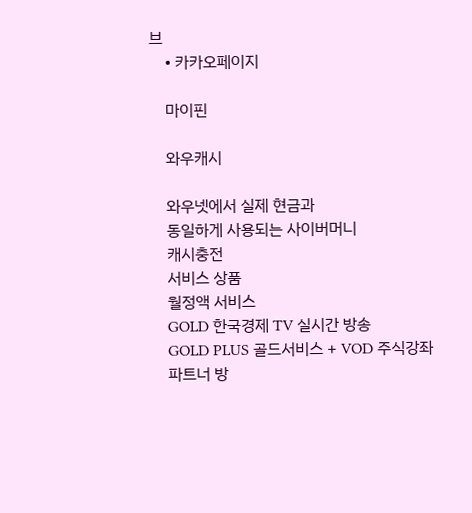브
    • 카카오페이지

    마이핀

    와우캐시

    와우넷에서 실제 현금과
    동일하게 사용되는 사이버머니
    캐시충전
    서비스 상품
    월정액 서비스
    GOLD 한국경제 TV 실시간 방송
    GOLD PLUS 골드서비스 + VOD 주식강좌
    파트너 방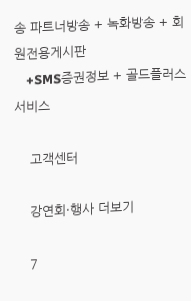송 파트너방송 + 녹화방송 + 회원전용게시판
    +SMS증권정보 + 골드플러스 서비스

    고객센터

    강연회·행사 더보기

    7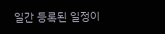일간 등록된 일정이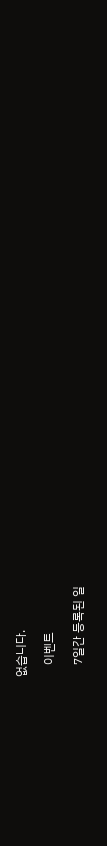없습니다.

    이벤트

    7일간 등록된 일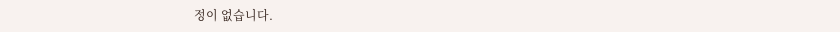정이 없습니다.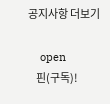공지사항 더보기

    open
    핀(구독)!